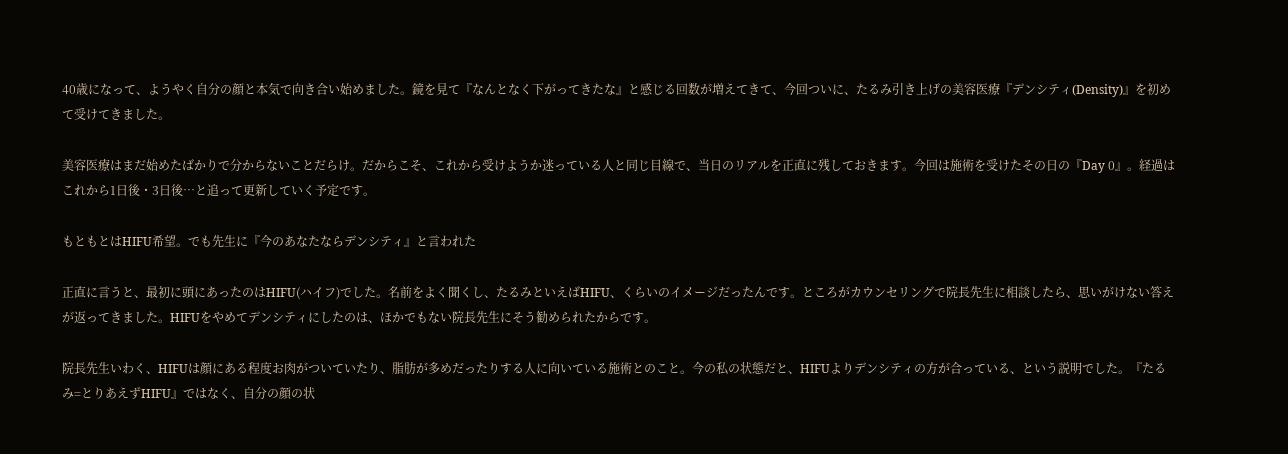40歳になって、ようやく自分の顔と本気で向き合い始めました。鏡を見て『なんとなく下がってきたな』と感じる回数が増えてきて、今回ついに、たるみ引き上げの美容医療『デンシティ(Density)』を初めて受けてきました。

美容医療はまだ始めたばかりで分からないことだらけ。だからこそ、これから受けようか迷っている人と同じ目線で、当日のリアルを正直に残しておきます。今回は施術を受けたその日の『Day 0』。経過はこれから1日後・3日後…と追って更新していく予定です。

もともとはHIFU希望。でも先生に『今のあなたならデンシティ』と言われた

正直に言うと、最初に頭にあったのはHIFU(ハイフ)でした。名前をよく聞くし、たるみといえばHIFU、くらいのイメージだったんです。ところがカウンセリングで院長先生に相談したら、思いがけない答えが返ってきました。HIFUをやめてデンシティにしたのは、ほかでもない院長先生にそう勧められたからです。

院長先生いわく、HIFUは顔にある程度お肉がついていたり、脂肪が多めだったりする人に向いている施術とのこと。今の私の状態だと、HIFUよりデンシティの方が合っている、という説明でした。『たるみ=とりあえずHIFU』ではなく、自分の顔の状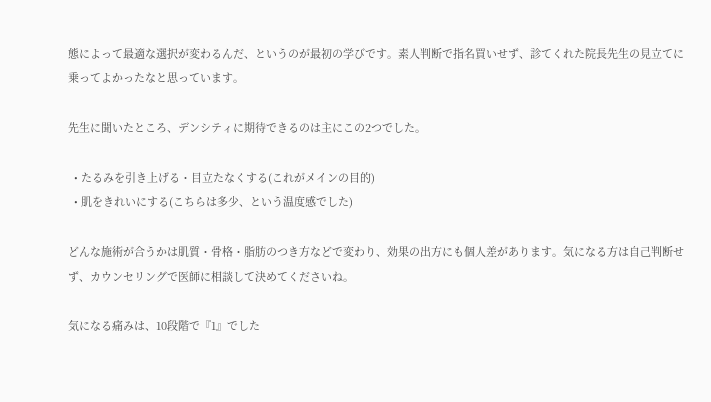態によって最適な選択が変わるんだ、というのが最初の学びです。素人判断で指名買いせず、診てくれた院長先生の見立てに乗ってよかったなと思っています。

先生に聞いたところ、デンシティに期待できるのは主にこの2つでした。

  • たるみを引き上げる・目立たなくする(これがメインの目的)
  • 肌をきれいにする(こちらは多少、という温度感でした)

どんな施術が合うかは肌質・骨格・脂肪のつき方などで変わり、効果の出方にも個人差があります。気になる方は自己判断せず、カウンセリングで医師に相談して決めてくださいね。

気になる痛みは、10段階で『1』でした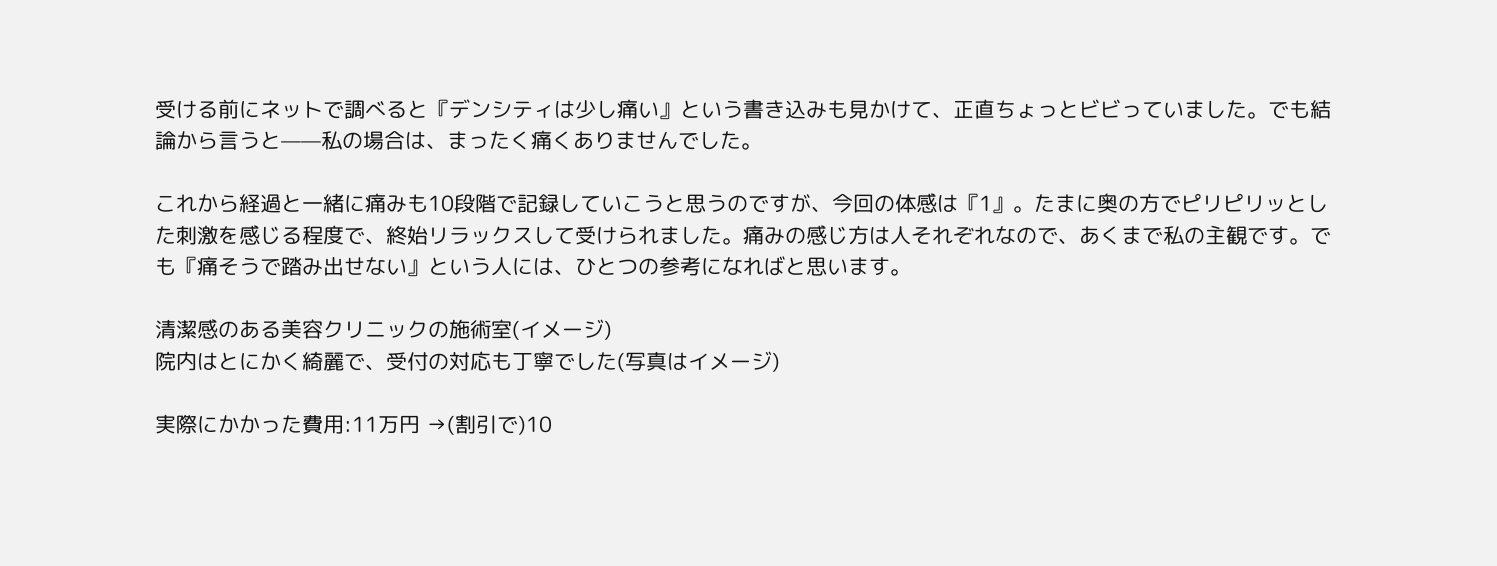受ける前にネットで調べると『デンシティは少し痛い』という書き込みも見かけて、正直ちょっとビビっていました。でも結論から言うと——私の場合は、まったく痛くありませんでした。

これから経過と一緒に痛みも10段階で記録していこうと思うのですが、今回の体感は『1』。たまに奥の方でピリピリッとした刺激を感じる程度で、終始リラックスして受けられました。痛みの感じ方は人それぞれなので、あくまで私の主観です。でも『痛そうで踏み出せない』という人には、ひとつの参考になればと思います。

清潔感のある美容クリニックの施術室(イメージ)
院内はとにかく綺麗で、受付の対応も丁寧でした(写真はイメージ)

実際にかかった費用:11万円 →(割引で)10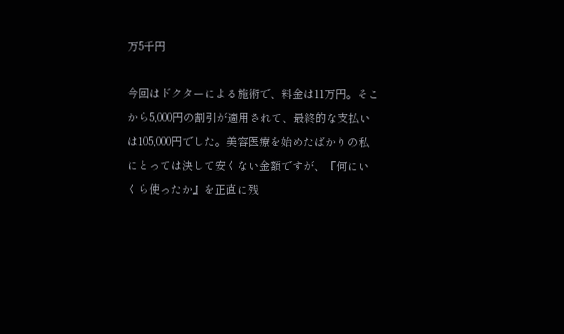万5千円

今回はドクターによる施術で、料金は11万円。そこから5,000円の割引が適用されて、最終的な支払いは105,000円でした。美容医療を始めたばかりの私にとっては決して安くない金額ですが、『何にいくら使ったか』を正直に残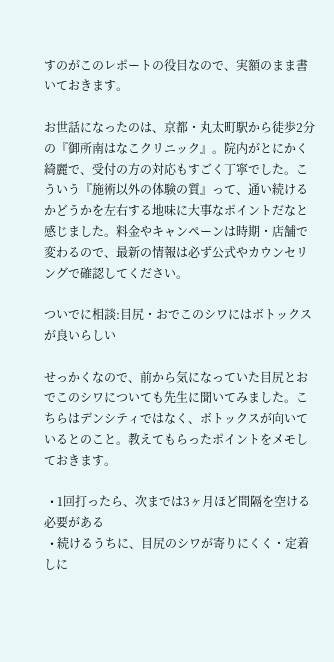すのがこのレポートの役目なので、実額のまま書いておきます。

お世話になったのは、京都・丸太町駅から徒歩2分の『御所南はなこクリニック』。院内がとにかく綺麗で、受付の方の対応もすごく丁寧でした。こういう『施術以外の体験の質』って、通い続けるかどうかを左右する地味に大事なポイントだなと感じました。料金やキャンペーンは時期・店舗で変わるので、最新の情報は必ず公式やカウンセリングで確認してください。

ついでに相談:目尻・おでこのシワにはボトックスが良いらしい

せっかくなので、前から気になっていた目尻とおでこのシワについても先生に聞いてみました。こちらはデンシティではなく、ボトックスが向いているとのこと。教えてもらったポイントをメモしておきます。

  • 1回打ったら、次までは3ヶ月ほど間隔を空ける必要がある
  • 続けるうちに、目尻のシワが寄りにくく・定着しに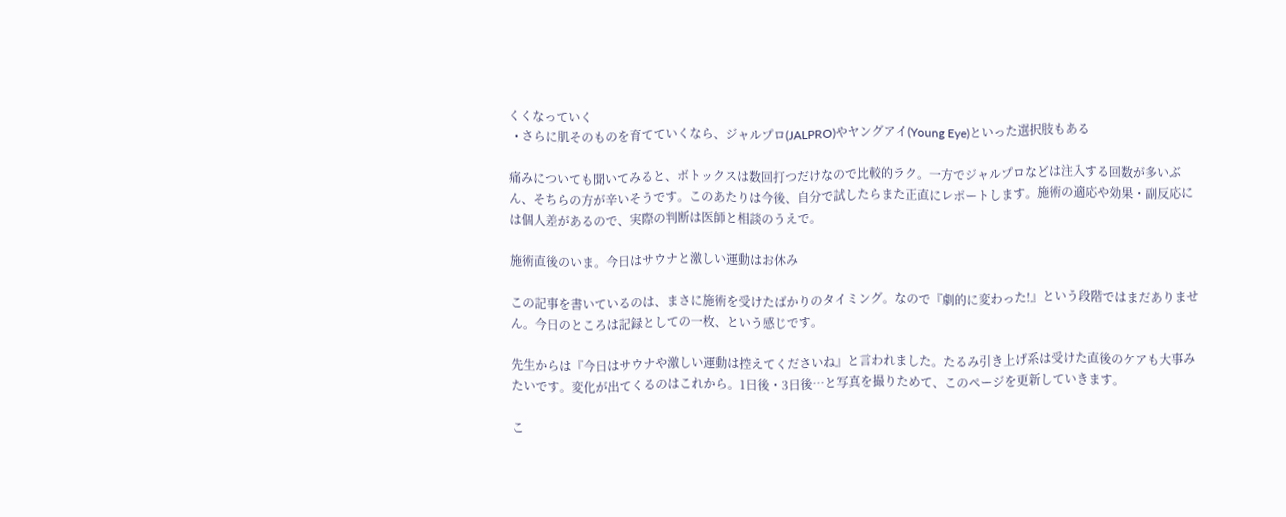くくなっていく
  • さらに肌そのものを育てていくなら、ジャルプロ(JALPRO)やヤングアイ(Young Eye)といった選択肢もある

痛みについても聞いてみると、ボトックスは数回打つだけなので比較的ラク。一方でジャルプロなどは注入する回数が多いぶん、そちらの方が辛いそうです。このあたりは今後、自分で試したらまた正直にレポートします。施術の適応や効果・副反応には個人差があるので、実際の判断は医師と相談のうえで。

施術直後のいま。今日はサウナと激しい運動はお休み

この記事を書いているのは、まさに施術を受けたばかりのタイミング。なので『劇的に変わった!』という段階ではまだありません。今日のところは記録としての一枚、という感じです。

先生からは『今日はサウナや激しい運動は控えてくださいね』と言われました。たるみ引き上げ系は受けた直後のケアも大事みたいです。変化が出てくるのはこれから。1日後・3日後…と写真を撮りためて、このページを更新していきます。

こ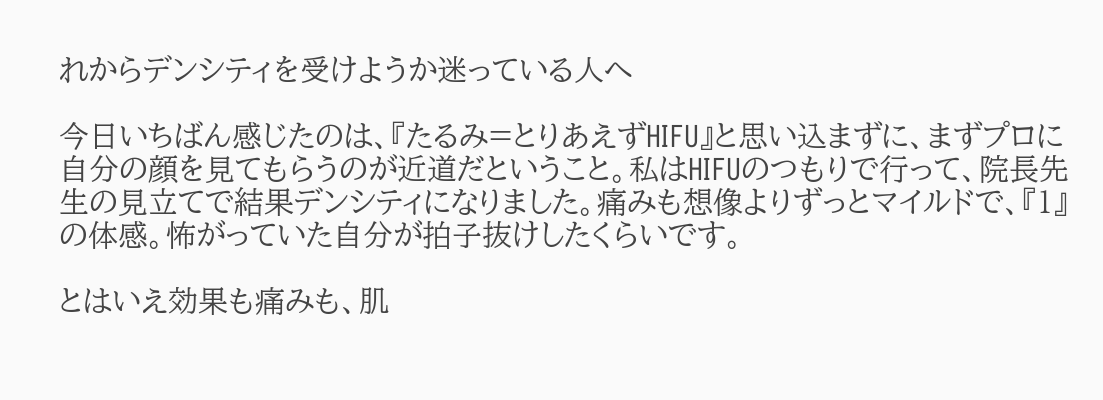れからデンシティを受けようか迷っている人へ

今日いちばん感じたのは、『たるみ=とりあえずHIFU』と思い込まずに、まずプロに自分の顔を見てもらうのが近道だということ。私はHIFUのつもりで行って、院長先生の見立てで結果デンシティになりました。痛みも想像よりずっとマイルドで、『1』の体感。怖がっていた自分が拍子抜けしたくらいです。

とはいえ効果も痛みも、肌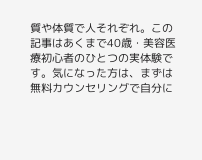質や体質で人それぞれ。この記事はあくまで40歳・美容医療初心者のひとつの実体験です。気になった方は、まずは無料カウンセリングで自分に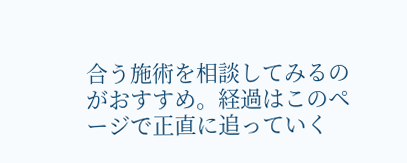合う施術を相談してみるのがおすすめ。経過はこのページで正直に追っていく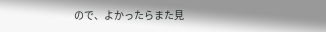ので、よかったらまた見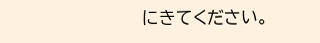にきてください。